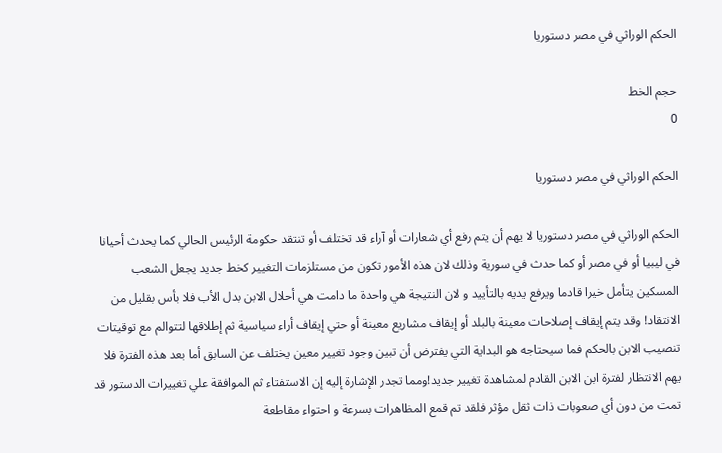الحكم الوراثي في مصر دستوريا

حجم الخط
0

الحكم الوراثي في مصر دستوريا

الحكم الوراثي في مصر دستوريا لا يهم أن يتم رفع أي شعارات أو آراء قد تختلف أو تنتقد حكومة الرئيس الحالي كما يحدث أحيانا في ليبيا أو في مصر أو كما حدث في سورية وذلك لان هذه الأمور تكون من مستلزمات التغيير كخط جديد يجعل الشعب المسكين يتأمل خيرا قادما ويرفع يديه بالتأييد و لان النتيجة هي واحدة ما دامت هي أحلال الابن بدل الأب فلا بأس بقليل من الانتقاد! وقد يتم إيقاف إصلاحات معينة بالبلد أو إيقاف مشاريع معينة أو حتي إيقاف أراء سياسية ثم إطلاقها لتتوالم مع توقيتات تنصيب الابن بالحكم فما سيحتاجه هو البداية التي يفترض أن تبين وجود تغيير معين يختلف عن السابق أما بعد هذه الفترة فلا يهم الانتظار لفترة ابن الابن القادم لمشاهدة تغيير جديد!ومما تجدر الإشارة إليه إن الاستفتاء ثم الموافقة علي تغييرات الدستور قد تمت من دون أي صعوبات ذات ثقل مؤثر فلقد تم قمع المظاهرات بسرعة و احتواء مقاطعة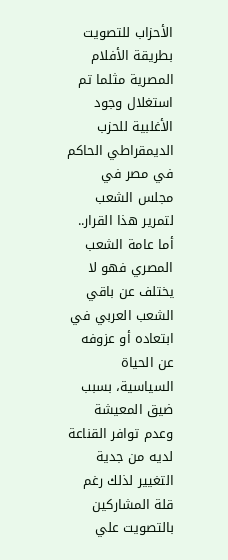الأحزاب للتصويت بطريقة الأفلام المصرية مثلما تم استغلال وجود الأغلبية للحزب الديمقراطي الحاكم في مصر في مجلس الشعب لتمرير هذا القرار.. أما عامة الشعب المصري فهو لا يختلف عن باقي الشعب العربي في ابتعاده أو عزوفه عن الحياة السياسية، بسبب ضيق المعيشة وعدم توافر القناعة لديه من جدية التغيير لذلك رغم قلة المشاركين بالتصويت علي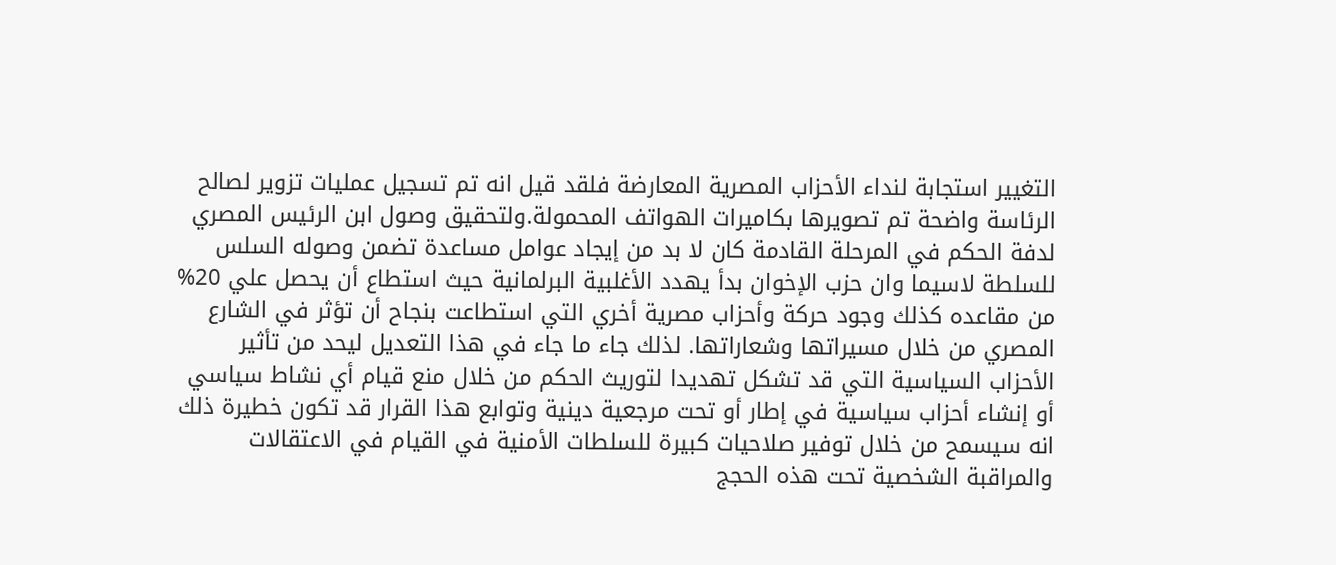التغيير استجابة لنداء الأحزاب المصرية المعارضة فلقد قيل انه تم تسجيل عمليات تزوير لصالح الرئاسة واضحة تم تصويرها بكاميرات الهواتف المحمولة.ولتحقيق وصول ابن الرئيس المصري لدفة الحكم في المرحلة القادمة كان لا بد من إيجاد عوامل مساعدة تضمن وصوله السلس للسلطة لاسيما وان حزب الإخوان بدأ يهدد الأغلبية البرلمانية حيث استطاع أن يحصل علي 20% من مقاعده كذلك وجود حركة وأحزاب مصرية أخري التي استطاعت بنجاح أن تؤثر في الشارع المصري من خلال مسيراتها وشعاراتها. لذلك جاء ما جاء في هذا التعديل ليحد من تأثير الأحزاب السياسية التي قد تشكل تهديدا لتوريث الحكم من خلال منع قيام أي نشاط سياسي أو إنشاء أحزاب سياسية في إطار أو تحت مرجعية دينية وتوابع هذا القرار قد تكون خطيرة ذلك انه سيسمح من خلال توفير صلاحيات كبيرة للسلطات الأمنية في القيام في الاعتقالات والمراقبة الشخصية تحت هذه الحجج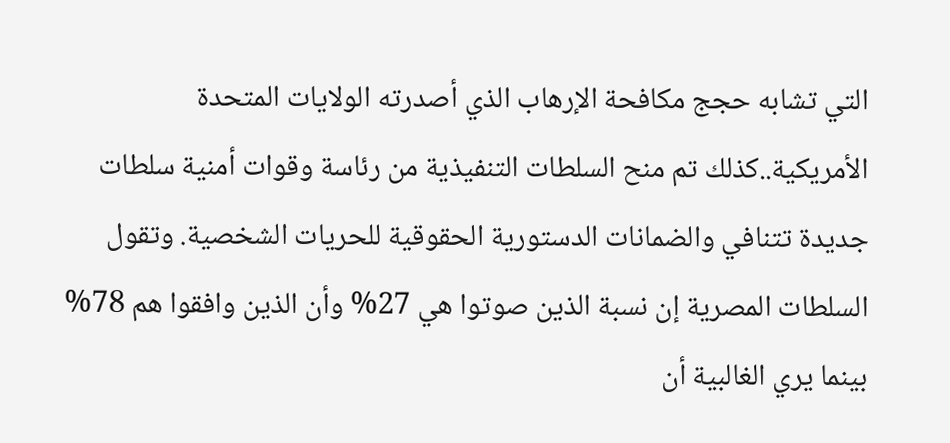التي تشابه حجج مكافحة الإرهاب الذي أصدرته الولايات المتحدة الأمريكية..كذلك تم منح السلطات التنفيذية من رئاسة وقوات أمنية سلطات جديدة تتنافي والضمانات الدستورية الحقوقية للحريات الشخصية. وتقول السلطات المصرية إن نسبة الذين صوتوا هي 27% وأن الذين وافقوا هم 78% بينما يري الغالبية أن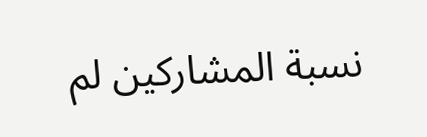نسبة المشاركين لم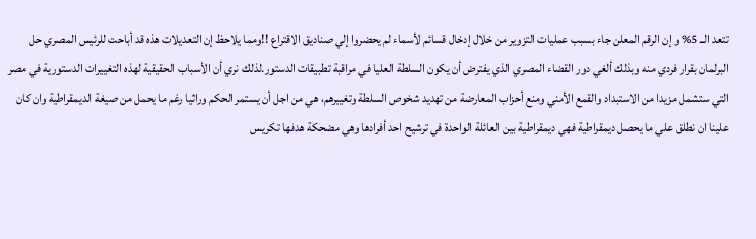تتعد الــ 5% و إن الرقم المعلن جاء بسبب عمليات التزوير من خلال إدخال قسائم لأسماء لم يحضروا إلي صناديق الاقتراع !!ومما يلاحظ إن التعديلات هذه قد أباحت للرئيس المصري حل البرلمان بقرار فردي منه وبذلك ألغي دور القضاء المصري الذي يفترض أن يكون السلطة العليا في مراقبة تطبيقات الدستور.لذلك نري أن الأسباب الحقيقية لهذه التغييرات الدستورية في مصر التي ستشمل مزيدا من الاستبداد والقمع الأمني ومنع أحزاب المعارضة من تهديد شخوص السلطة وتغييرهم، هي من اجل أن يستمر الحكم وراثيا رغم ما يحمل من صيغة الديمقراطية وان كان علينا ان نطلق علي ما يحصل ديمقراطية فهي ديمقراطية بين العائلة الواحدة في ترشيح احد أفرادها وهي مضحكة هدفها تكريس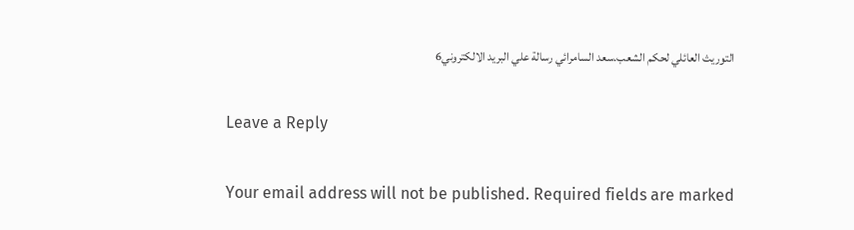التوريث العائلي لحكم الشعب.سعد السامرائي رسالة علي البريد الالكتروني6

Leave a Reply

Your email address will not be published. Required fields are marked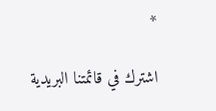*

اشترك في قائمتنا البريدية